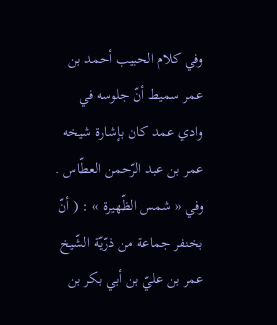وفي كلام الحبيب أحمد بن عمر سميط أنّ جلوسه في وادي عمد كان بإشارة شيخه عمر بن عبد الرّحمن العطّاس .
وفي « شمس الظّهيرة » : ( أنّ بخنفر جماعة من ذرّيّة الشّيخ عمر بن عليّ بن أبي بكر بن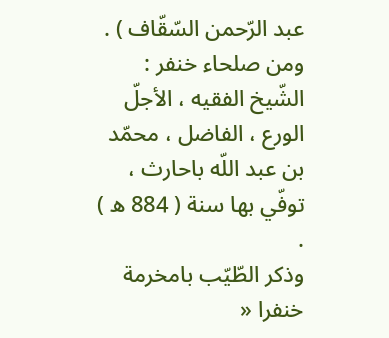عبد الرّحمن السّقّاف ) .
ومن صلحاء خنفر : الشّيخ الفقيه ، الأجلّ الورع ، الفاضل ، محمّد بن عبد اللّه باحارث ، توفّي بها سنة ( 884 ه ) .
وذكر الطّيّب بامخرمة خنفرا «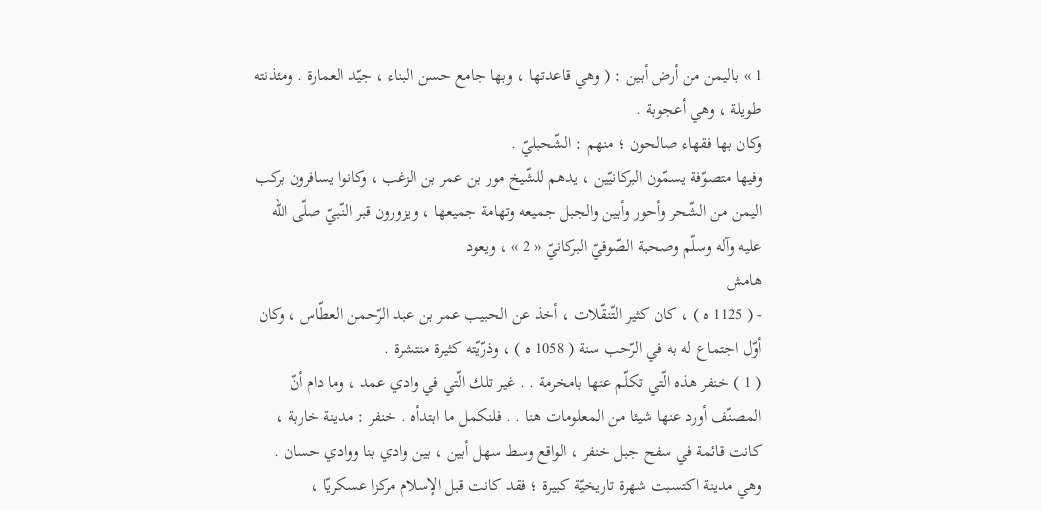1 » باليمن من أرض أبين : ( وهي قاعدتها ، وبها جامع حسن البناء ، جيّد العمارة . ومئذنته طويلة ، وهي أعجوبة .
وكان بها فقهاء صالحون ؛ منهم : الشّحبليّ .
وفيها متصوّفة يسمّون البركانيّين ، يدهم للشّيخ مور بن عمر بن الزغب ، وكانوا يسافرون بركب اليمن من الشّحر وأحور وأبين والجبل جميعه وتهامة جميعها ، ويزورون قبر النّبيّ صلّى اللّه عليه وآله وسلّم وصحبة الصّوفيّ البركانيّ « 2 » ، ويعود
هامش
- ( 1125 ه ) ، كان كثير التّنقّلات ، أخذ عن الحبيب عمر بن عبد الرّحمن العطّاس ، وكان أوّل اجتماع له به في الرّحب سنة ( 1058 ه ) ، وذرّيّته كثيرة منتشرة .
( 1 ) خنفر هذه الّتي تكلّم عنها بامخرمة . . غير تلك الّتي في وادي عمد ، وما دام أنّ المصنّف أورد عنها شيئا من المعلومات هنا . . فلنكمل ما ابتدأه . خنفر : مدينة خاربة ، كانت قائمة في سفح جبل خنفر ، الواقع وسط سهل أبين ، بين وادي بنا ووادي حسان . وهي مدينة اكتسبت شهرة تاريخيّة كبيرة ؛ فقد كانت قبل الإسلام مركزا عسكريّا ،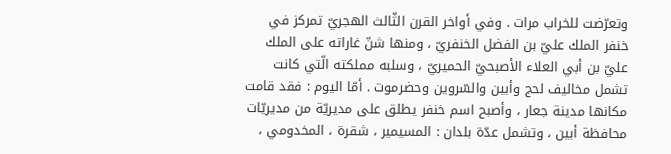وتعرّضت للخراب مرات . وفي أواخر القرن الثّالث الهجريّ تمركز في خنفر الملك عليّ بن الفضل الخنفريّ ، ومنها شنّ غاراته على الملك عليّ بن أبي العلاء الأصبحيّ الحميريّ ، وسلبه مملكته الّتي كانت تشمل مخاليف لحج وأبين والسّروين وحضرموت . أمّا اليوم : فقد قامت مكانها مدينة جعار ، وأصبح اسم خنفر يطلق على مديريّة من مديريّات محافظة أبين ، وتشمل عدّة بلدان : المسيمير ، شقرة ، المخدومي ،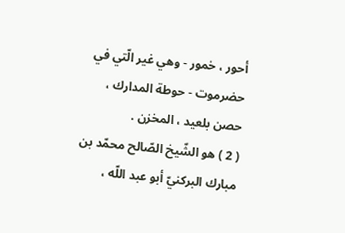أحور ، خمور - وهي غير الّتي في حضرموت - حوطة المدارك ، حصن بلعيد ، المخزن .
( 2 ) هو الشّيخ الصّالح محمّد بن مبارك البركنيّ أبو عبد اللّه ،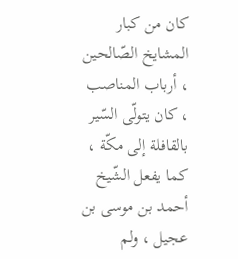كان من كبار المشايخ الصّالحين ، أرباب المناصب ، كان يتولّى السّير بالقافلة إلى مكّة ، كما يفعل الشّيخ أحمد بن موسى بن عجيل ، ولم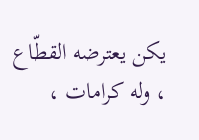يكن يعترضه القطّاع ، وله كرامات ،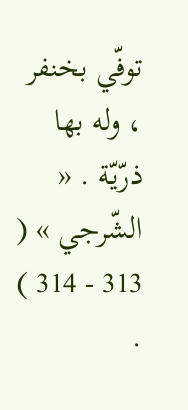توفّي بخنفر ، وله بها ذرّيّة . « الشّرجي » ( 313 - 314 ) .